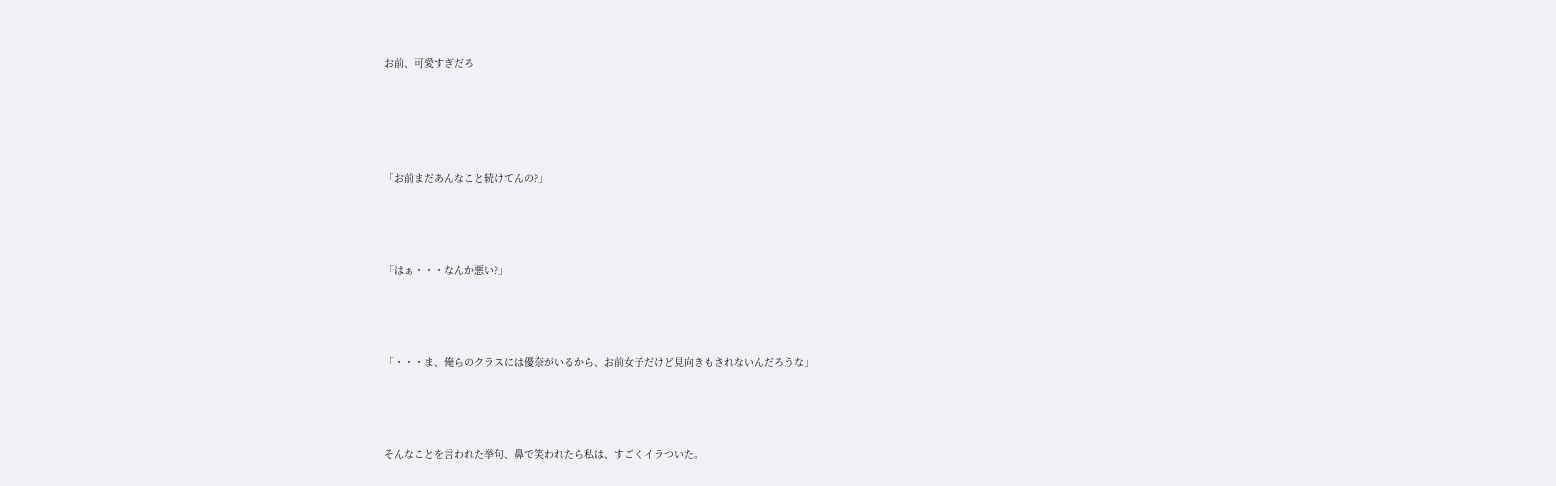お前、可愛すぎだろ




「お前まだあんなこと続けてんの?」



「はぁ・・・なんか悪い?」



「・・・ま、俺らのクラスには優奈がいるから、お前女子だけど見向きもされないんだろうな」



そんなことを言われた挙句、鼻で笑われたら私は、すごくイラついた。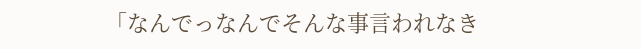「なんでっなんでそんな事言われなき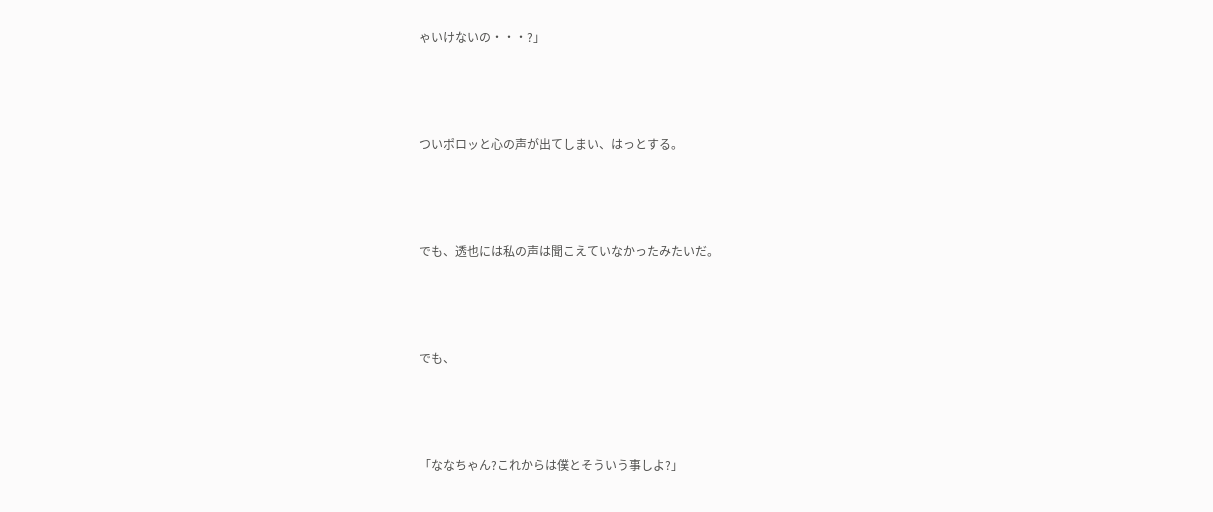ゃいけないの・・・?」



ついポロッと心の声が出てしまい、はっとする。



でも、透也には私の声は聞こえていなかったみたいだ。



でも、



「ななちゃん?これからは僕とそういう事しよ?」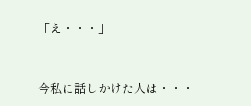「え・・・」



今私に話しかけた人は・・・